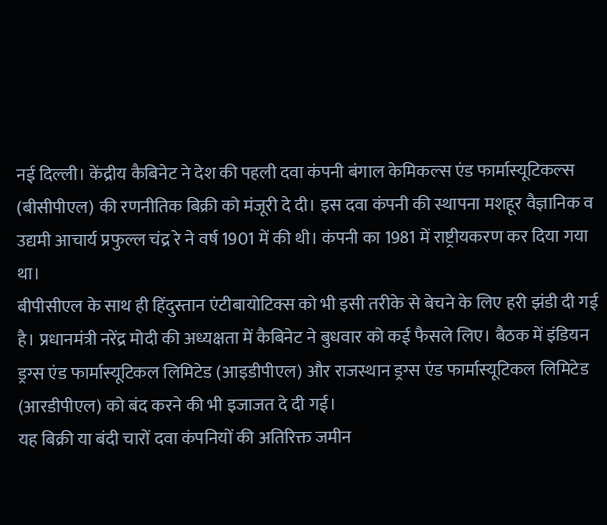नई दिल्ली। केंद्रीय कैबिनेट ने देश की पहली दवा कंपनी बंगाल केमिकल्स एंड फार्मास्यूटिकल्स (बीसीपीएल) की रणनीतिक बिक्री को मंजूरी दे दी। इस दवा कंपनी की स्थापना मशहूर वैज्ञानिक व उद्यमी आचार्य प्रफुल्ल चंद्र रे ने वर्ष 1901 में की थी। कंपनी का 1981 में राष्ट्रीयकरण कर दिया गया था।
बीपीसीएल के साथ ही हिंदुस्तान एंटीबायोटिक्स को भी इसी तरीके से बेचने के लिए हरी झंडी दी गई है। प्रधानमंत्री नरेंद्र मोदी की अध्यक्षता में कैबिनेट ने बुधवार को कई फैसले लिए। बैठक में इंडियन ड्रग्स एंड फार्मास्यूटिकल लिमिटेड (आइडीपीएल) और राजस्थान ड्रग्स एंड फार्मास्यूटिकल लिमिटेड (आरडीपीएल) को बंद करने की भी इजाजत दे दी गई।
यह बिक्री या बंदी चारों दवा कंपनियों की अतिरिक्त जमीन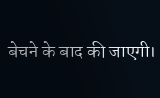बेचने के बाद की जाएगी।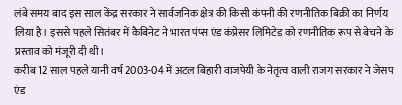लंबे समय बाद इस साल केंद्र सरकार ने सार्वजनिक क्षेत्र की किसी कंपनी की रणनीतिक बिक्री का निर्णय लिया है। इससे पहले सितंबर में कैबिनेट ने भारत पंप्स एंड कंप्रेसर लिमिटेड को रणनीतिक रूप से बेचने के प्रस्ताव को मंजूरी दी थी।
करीब 12 साल पहले यानी वर्ष 2003-04 में अटल बिहारी वाजपेयी के नेतृत्व वाली राजग सरकार ने जेसप एंड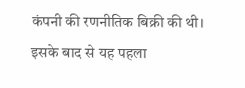कंपनी की रणनीतिक बिक्री की थी। इसके बाद से यह पहला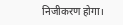निजीकरण होगा।